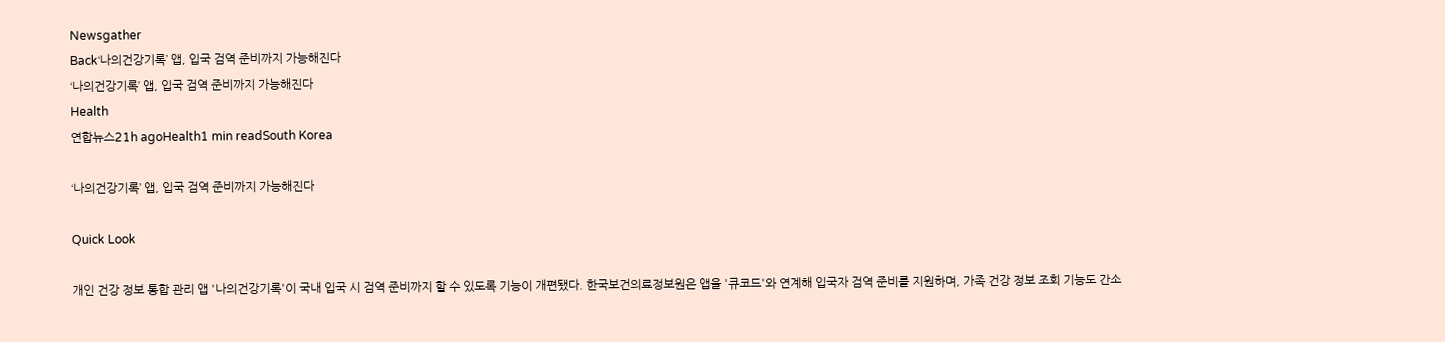Newsgather
Back‘나의건강기록’ 앱, 입국 검역 준비까지 가능해진다
‘나의건강기록’ 앱, 입국 검역 준비까지 가능해진다
Health
연합뉴스21h agoHealth1 min readSouth Korea

‘나의건강기록’ 앱, 입국 검역 준비까지 가능해진다

Quick Look

개인 건강 정보 통합 관리 앱 '나의건강기록'이 국내 입국 시 검역 준비까지 할 수 있도록 기능이 개편됐다. 한국보건의료정보원은 앱을 '큐코드'와 연계해 입국자 검역 준비를 지원하며, 가족 건강 정보 조회 기능도 간소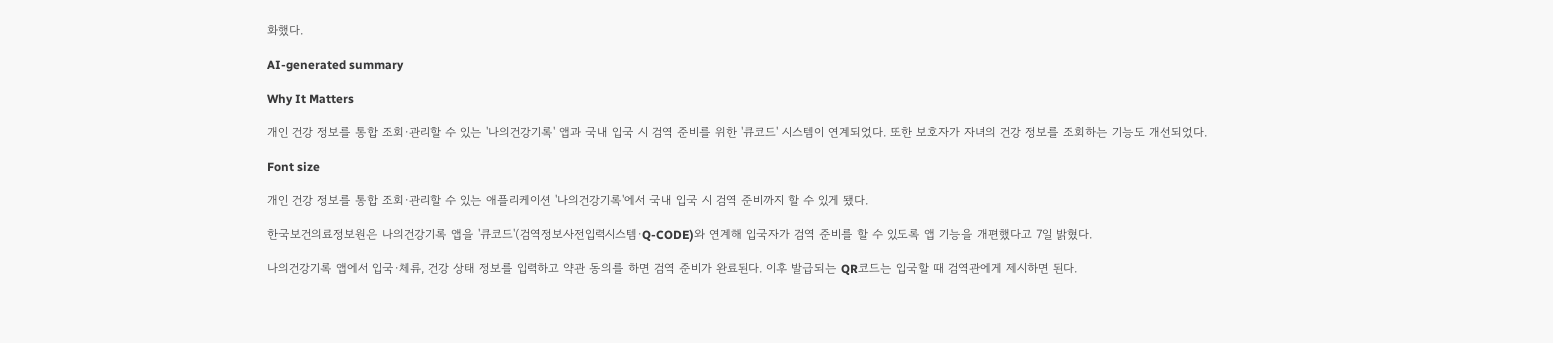화했다.

AI-generated summary

Why It Matters

개인 건강 정보를 통합 조회·관리할 수 있는 '나의건강기록' 앱과 국내 입국 시 검역 준비를 위한 '큐코드' 시스템이 연계되었다. 또한 보호자가 자녀의 건강 정보를 조회하는 기능도 개선되었다.

Font size

개인 건강 정보를 통합 조회·관리할 수 있는 애플리케이션 '나의건강기록'에서 국내 입국 시 검역 준비까지 할 수 있게 됐다.

한국보건의료정보원은 나의건강기록 앱을 '큐코드'(검역정보사전입력시스템·Q-CODE)와 연계해 입국자가 검역 준비를 할 수 있도록 앱 기능을 개편했다고 7일 밝혔다.

나의건강기록 앱에서 입국·체류, 건강 상태 정보를 입력하고 약관 동의를 하면 검역 준비가 완료된다. 이후 발급되는 QR코드는 입국할 때 검역관에게 제시하면 된다.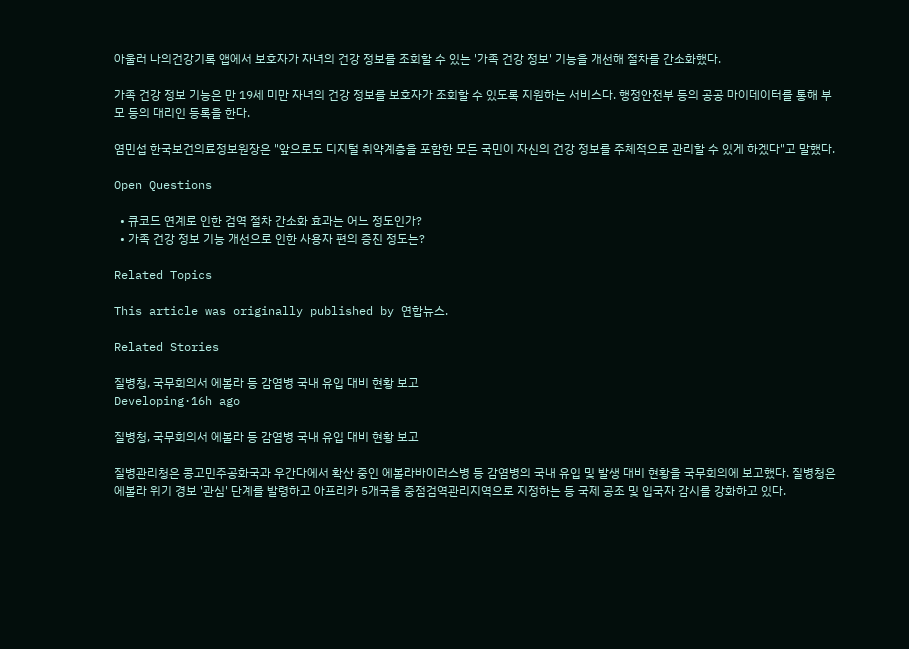아울러 나의건강기록 앱에서 보호자가 자녀의 건강 정보를 조회할 수 있는 '가족 건강 정보' 기능을 개선해 절차를 간소화했다.

가족 건강 정보 기능은 만 19세 미만 자녀의 건강 정보를 보호자가 조회할 수 있도록 지원하는 서비스다. 행정안전부 등의 공공 마이데이터를 통해 부모 등의 대리인 등록을 한다.

염민섭 한국보건의료정보원장은 "앞으로도 디지털 취약계층을 포함한 모든 국민이 자신의 건강 정보를 주체적으로 관리할 수 있게 하겠다"고 말했다.

Open Questions

  • 큐코드 연계로 인한 검역 절차 간소화 효과는 어느 정도인가?
  • 가족 건강 정보 기능 개선으로 인한 사용자 편의 증진 정도는?

Related Topics

This article was originally published by 연합뉴스.

Related Stories

질병청, 국무회의서 에볼라 등 감염병 국내 유입 대비 현황 보고
Developing·16h ago

질병청, 국무회의서 에볼라 등 감염병 국내 유입 대비 현황 보고

질병관리청은 콩고민주공화국과 우간다에서 확산 중인 에볼라바이러스병 등 감염병의 국내 유입 및 발생 대비 현황을 국무회의에 보고했다. 질병청은 에볼라 위기 경보 '관심' 단계를 발령하고 아프리카 5개국을 중점검역관리지역으로 지정하는 등 국제 공조 및 입국자 감시를 강화하고 있다.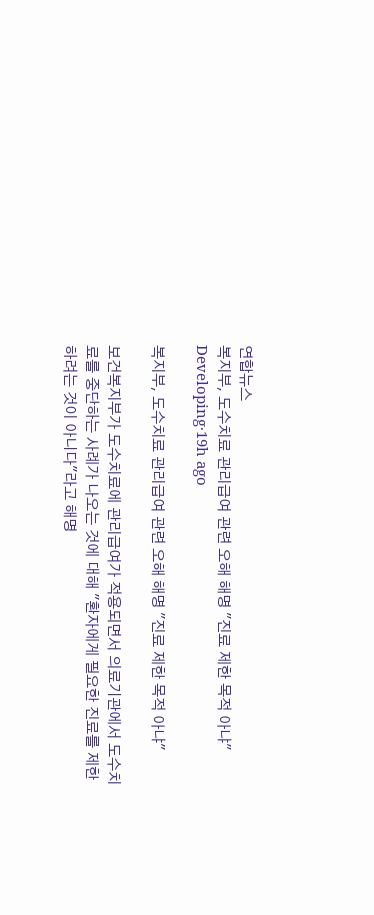연합뉴스
복지부, 도수치료 관리급여 관련 오해 해명 "진료 제한 목적 아냐"
Developing·19h ago

복지부, 도수치료 관리급여 관련 오해 해명 "진료 제한 목적 아냐"

보건복지부가 도수치료에 관리급여가 적용되면서 의료기관에서 도수치료를 중단하는 사례가 나오는 것에 대해 "환자에게 필요한 진료를 제한하려는 것이 아니다"라고 해명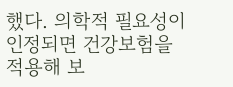했다. 의학적 필요성이 인정되면 건강보험을 적용해 보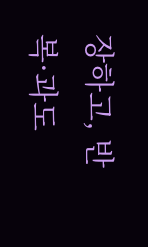장하고, 반복·과도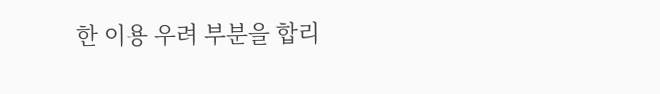한 이용 우려 부분을 합리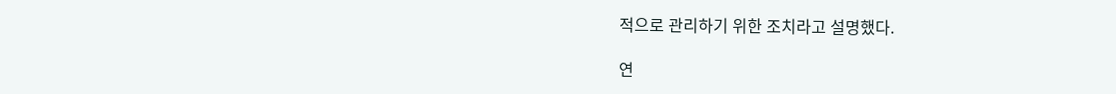적으로 관리하기 위한 조치라고 설명했다.

연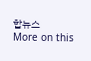합뉴스
More on this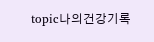topic나의건강기록